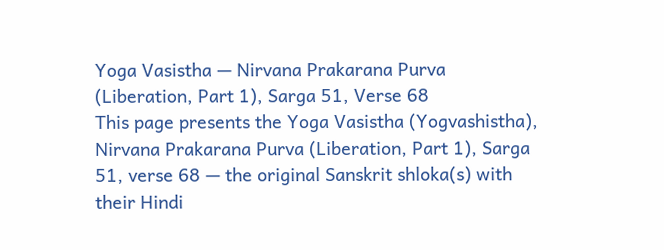Yoga Vasistha — Nirvana Prakarana Purva (Liberation, Part 1), Sarga 51, Verse 68
This page presents the Yoga Vasistha (Yogvashistha), Nirvana Prakarana Purva (Liberation, Part 1), Sarga 51, verse 68 — the original Sanskrit shloka(s) with their Hindi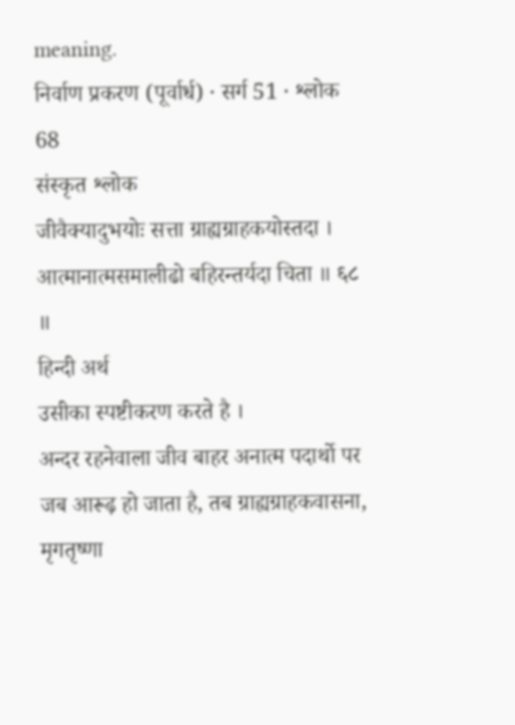meaning.
निर्वाण प्रकरण (पूर्वार्ध) · सर्ग 51 · श्लोक 68
संस्कृत श्लोक
जीवैक्यादुभयोः सत्ता ग्राह्यग्राहकयोस्तदा ।
आत्मानात्मसमालीढो बहिरन्तर्यदा चिता ॥ ६८ ॥
हिन्दी अर्थ
उसीका स्पष्टीकरण करते है ।
अन्दर रहनेवाला जीव बाहर अनात्म पदार्थो पर जब आरूढ़ हो जाता है, तब ग्राह्यग्राहकवासना,
मृगतृष्णा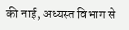की नाई, अध्यस्त विभाग से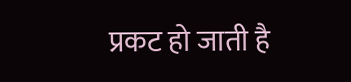प्रकट हो जाती है